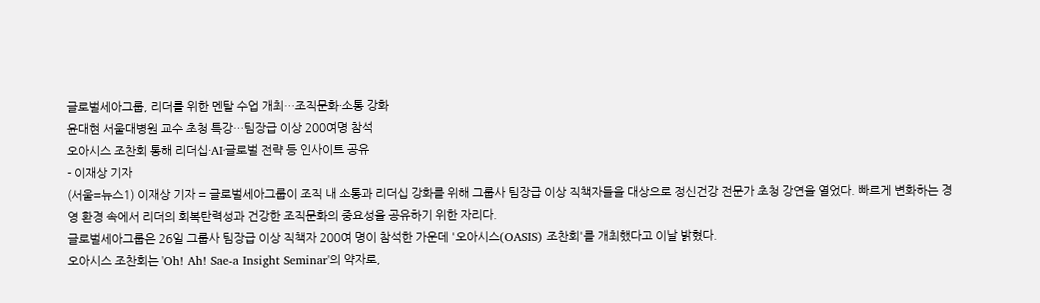글로벌세아그룹, 리더를 위한 멘탈 수업 개최…조직문화·소통 강화
윤대현 서울대병원 교수 초청 특강…팀장급 이상 200여명 참석
오아시스 조찬회 통해 리더십·AI·글로벌 전략 등 인사이트 공유
- 이재상 기자
(서울=뉴스1) 이재상 기자 = 글로벌세아그룹이 조직 내 소통과 리더십 강화를 위해 그룹사 팀장급 이상 직책자들을 대상으로 정신건강 전문가 초청 강연을 열었다. 빠르게 변화하는 경영 환경 속에서 리더의 회복탄력성과 건강한 조직문화의 중요성을 공유하기 위한 자리다.
글로벌세아그룹은 26일 그룹사 팀장급 이상 직책자 200여 명이 참석한 가운데 '오아시스(OASIS) 조찬회'를 개최했다고 이날 밝혔다.
오아시스 조찬회는 'Oh! Ah! Sae-a Insight Seminar'의 약자로,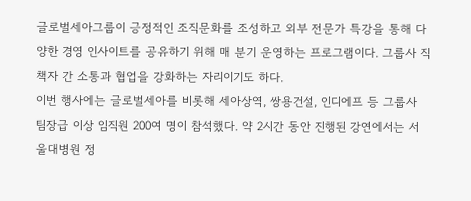글로벌세아그룹이 긍정적인 조직문화를 조성하고 외부 전문가 특강을 통해 다양한 경영 인사이트를 공유하기 위해 매 분기 운영하는 프로그램이다. 그룹사 직책자 간 소통과 협업을 강화하는 자리이기도 하다.
이번 행사에는 글로벌세아를 비롯해 세아상역, 쌍용건설, 인디에프 등 그룹사 팀장급 이상 임직원 200여 명이 참석했다. 약 2시간 동안 진행된 강연에서는 서울대병원 정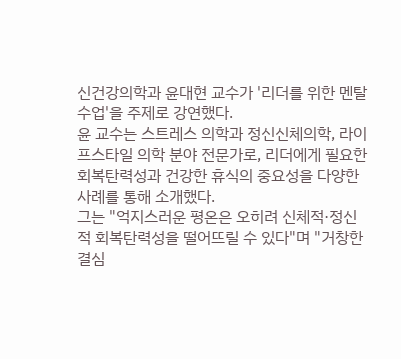신건강의학과 윤대현 교수가 '리더를 위한 멘탈 수업'을 주제로 강연했다.
윤 교수는 스트레스 의학과 정신신체의학, 라이프스타일 의학 분야 전문가로, 리더에게 필요한 회복탄력성과 건강한 휴식의 중요성을 다양한 사례를 통해 소개했다.
그는 "억지스러운 평온은 오히려 신체적·정신적 회복탄력성을 떨어뜨릴 수 있다"며 "거창한 결심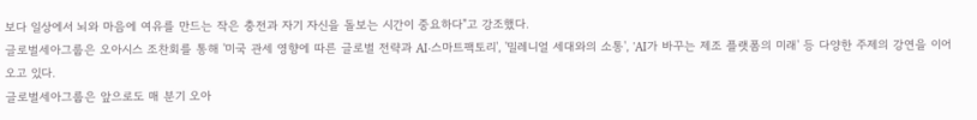보다 일상에서 뇌와 마음에 여유를 만드는 작은 충전과 자기 자신을 돌보는 시간이 중요하다"고 강조했다.
글로벌세아그룹은 오아시스 조찬회를 통해 '미국 관세 영향에 따른 글로벌 전략과 AI·스마트팩토리', '밀레니얼 세대와의 소통', 'AI가 바꾸는 제조 플랫폼의 미래' 등 다양한 주제의 강연을 이어오고 있다.
글로벌세아그룹은 앞으로도 매 분기 오아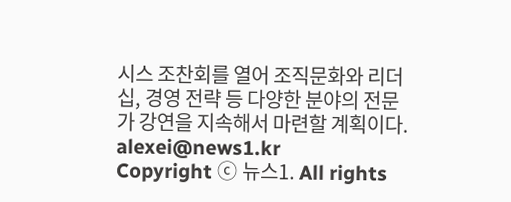시스 조찬회를 열어 조직문화와 리더십, 경영 전략 등 다양한 분야의 전문가 강연을 지속해서 마련할 계획이다.
alexei@news1.kr
Copyright ⓒ 뉴스1. All rights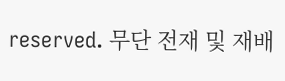reserved. 무단 전재 및 재배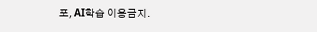포, AI학습 이용금지.